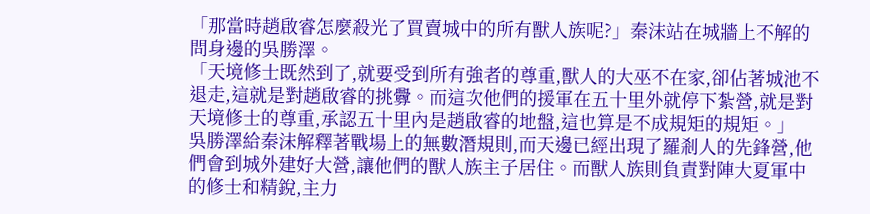「那當時趙啟睿怎麼殺光了買賣城中的所有獸人族呢?」秦沫站在城牆上不解的問身邊的吳勝澤。
「天境修士既然到了,就要受到所有強者的尊重,獸人的大巫不在家,卻佔著城池不退走,這就是對趙啟睿的挑釁。而這次他們的援軍在五十里外就停下紮營,就是對天境修士的尊重,承認五十里內是趙啟睿的地盤,這也算是不成規矩的規矩。」
吳勝澤給秦沫解釋著戰場上的無數潛規則,而天邊已經出現了羅剎人的先鋒營,他們會到城外建好大營,讓他們的獸人族主子居住。而獸人族則負責對陣大夏軍中的修士和精銳,主力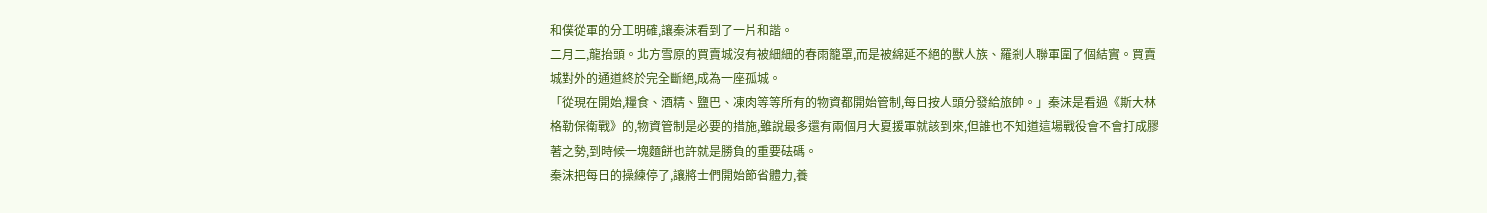和僕從軍的分工明確,讓秦沫看到了一片和諧。
二月二,龍抬頭。北方雪原的買賣城沒有被細細的春雨籠罩,而是被綿延不絕的獸人族、羅剎人聯軍圍了個結實。買賣城對外的通道終於完全斷絕,成為一座孤城。
「從現在開始,糧食、酒精、鹽巴、凍肉等等所有的物資都開始管制,每日按人頭分發給旅帥。」秦沫是看過《斯大林格勒保衛戰》的,物資管制是必要的措施,雖說最多還有兩個月大夏援軍就該到來,但誰也不知道這場戰役會不會打成膠著之勢,到時候一塊麵餅也許就是勝負的重要砝碼。
秦沫把每日的操練停了,讓將士們開始節省體力,養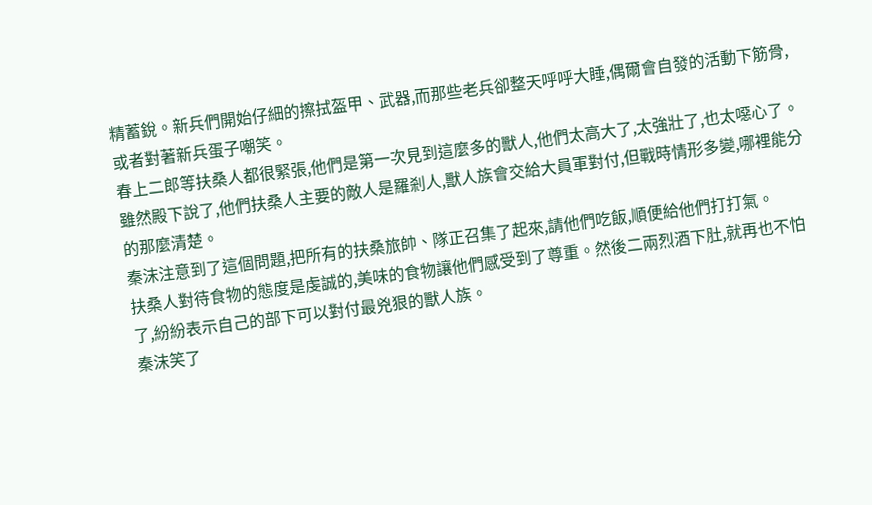精蓄銳。新兵們開始仔細的擦拭盔甲、武器,而那些老兵卻整天呼呼大睡,偶爾會自發的活動下筋骨,或者對著新兵蛋子嘲笑。
春上二郎等扶桑人都很緊張,他們是第一次見到這麼多的獸人,他們太高大了,太強壯了,也太噁心了。雖然殿下說了,他們扶桑人主要的敵人是羅剎人,獸人族會交給大員軍對付,但戰時情形多變,哪裡能分的那麼清楚。
秦沫注意到了這個問題,把所有的扶桑旅帥、隊正召集了起來,請他們吃飯,順便給他們打打氣。
扶桑人對待食物的態度是虔誠的,美味的食物讓他們感受到了尊重。然後二兩烈酒下肚,就再也不怕了,紛紛表示自己的部下可以對付最兇狠的獸人族。
秦沫笑了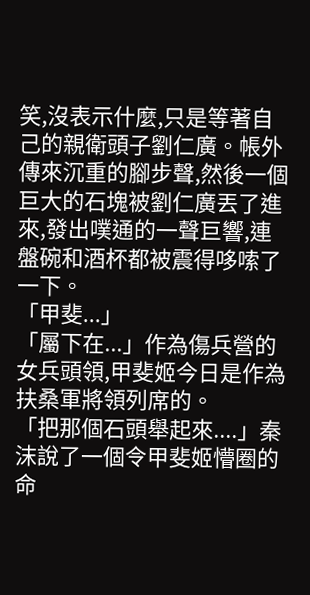笑,沒表示什麼,只是等著自己的親衛頭子劉仁廣。帳外傳來沉重的腳步聲,然後一個巨大的石塊被劉仁廣丟了進來,發出噗通的一聲巨響,連盤碗和酒杯都被震得哆嗦了一下。
「甲斐...」
「屬下在...」作為傷兵營的女兵頭領,甲斐姬今日是作為扶桑軍將領列席的。
「把那個石頭舉起來....」秦沫說了一個令甲斐姬懵圈的命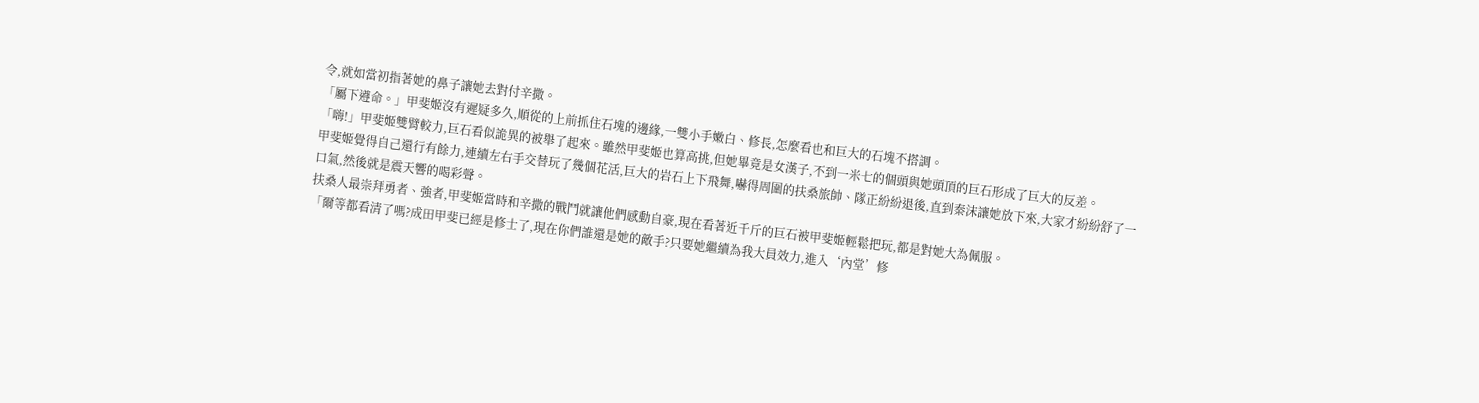令,就如當初指著她的鼻子讓她去對付辛撒。
「屬下遵命。」甲斐姬沒有遲疑多久,順從的上前抓住石塊的邊緣,一雙小手嫩白、修長,怎麼看也和巨大的石塊不搭調。
「嗨!」甲斐姬雙臂較力,巨石看似詭異的被舉了起來。雖然甲斐姬也算高挑,但她畢竟是女漢子,不到一米七的個頭與她頭頂的巨石形成了巨大的反差。
甲斐姬覺得自己還行有餘力,連續左右手交替玩了幾個花活,巨大的岩石上下飛舞,嚇得周圍的扶桑旅帥、隊正紛紛退後,直到秦沫讓她放下來,大家才紛紛舒了一口氣,然後就是震天響的喝彩聲。
扶桑人最崇拜勇者、強者,甲斐姬當時和辛撒的戰鬥就讓他們感動自豪,現在看著近千斤的巨石被甲斐姬輕鬆把玩,都是對她大為佩服。
「爾等都看清了嗎?成田甲斐已經是修士了,現在你們誰還是她的敵手?只要她繼續為我大員效力,進入‘內堂’修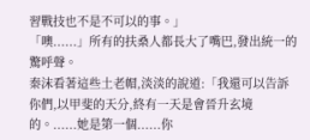習戰技也不是不可以的事。」
「噢......」所有的扶桑人都長大了嘴巴,發出統一的驚呼聲。
秦沫看著這些土老帽,淡淡的說道:「我還可以告訴你們,以甲斐的天分,終有一天是會晉升玄境的。......她是第一個......你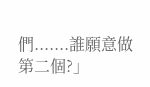們.......誰願意做第二個?」